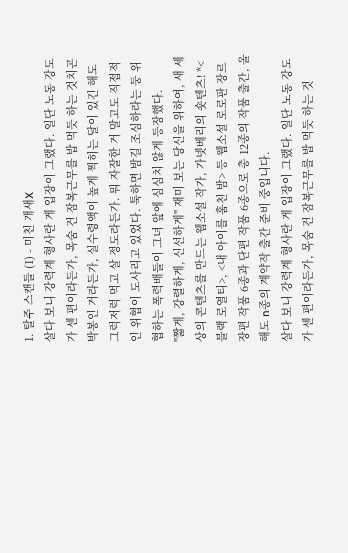1. 탈주 스캔들 (1) - 미친 개새X
살다 보니 강력계 형사란 게 입장이 그랬다. 일단 노동 강도가 센 편이라든가, 목숨 건 잠복근무를 밥 먹듯 하는 것치곤 박봉인 거라든가, 실수령액이 높게 찍히는 달이 있긴 해도 그럭저럭 먹고 살 정도라든가. 뭐 자잘한 거 말고도 직접적인 위협이 도사리고 있었다. 툭하면 밤길 조심하라는 둥 위협하는 폭력배들이 그녀 앞에 심심치 않게 등장했다.
"짧게, 강렬하게, 신선하게" 재미 보는 당신을 위하여, 새 세상의 콘텐츠를 만드는 웹소설 작가, 가넷베리의 숏텐츠! *<블랙 로열티>, <내 아이를 훔친 밤> 등 웹소설 로로판 장르 장편 작품 6종과 단편 작품 6종으로 총 12종의 작품 출간, 올해도 n종의 계약작 출간 준비 중입니다.
살다 보니 강력계 형사란 게 입장이 그랬다. 일단 노동 강도가 센 편이라든가, 목숨 건 잠복근무를 밥 먹듯 하는 것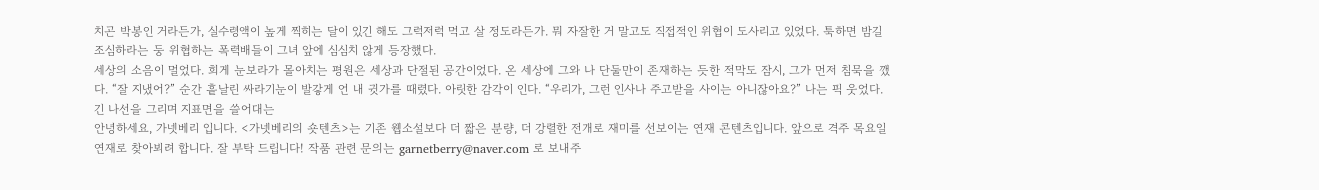치곤 박봉인 거라든가, 실수령액이 높게 찍히는 달이 있긴 해도 그럭저럭 먹고 살 정도라든가. 뭐 자잘한 거 말고도 직접적인 위협이 도사리고 있었다. 툭하면 밤길 조심하라는 둥 위협하는 폭력배들이 그녀 앞에 심심치 않게 등장했다.
세상의 소음이 멀었다. 희게 눈보라가 몰아치는 평원은 세상과 단절된 공간이었다. 온 세상에 그와 나 단둘만이 존재하는 듯한 적막도 잠시, 그가 먼저 침묵을 깼다. “잘 지냈어?” 순간 흩날린 싸라기눈이 발갛게 언 내 귓가를 때렸다. 아릿한 감각이 인다. “우리가, 그런 인사나 주고받을 사이는 아니잖아요?” 나는 픽 웃었다. 긴 나선을 그리며 지표면을 쓸어대는
안녕하세요, 가넷베리 입니다. <가넷베리의 숏텐츠>는 기존 웹소설보다 더 짧은 분량, 더 강렬한 전개로 재미를 선보이는 연재 콘텐츠입니다. 앞으로 격주 목요일 연재로 찾아뵈려 합니다. 잘 부탁 드립니다! 작품 관련 문의는 garnetberry@naver.com 로 보내주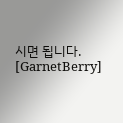시면 됩니다. [GarnetBerry]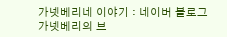가넷베리네 이야기 : 네이버 블로그 가넷베리의 브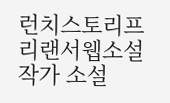런치스토리프리랜서웹소설작가 소설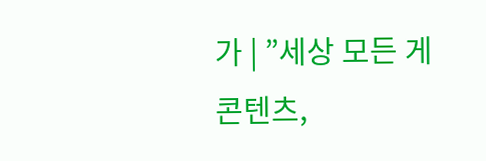가 | ”세상 모든 게 콘텐츠,